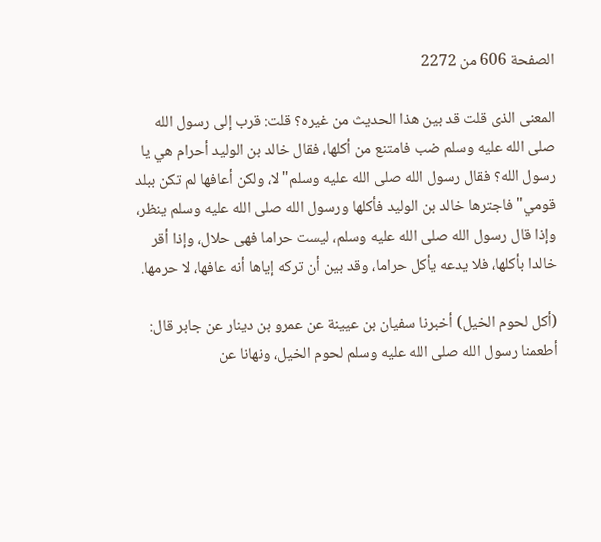الصفحة 606 من 2272

المعنى الذى قلت قد بين هذا الحديث من غيره؟ قلت: قرب إلى رسول الله صلى الله عليه وسلم ضب فامتنع من أكلها، فقال خالد بن الوليد أحرام هي يا رسول الله؟ فقال رسول الله صلى الله عليه وسلم"لا، ولكن أعافها لم تكن ببلد قومي"فاجترها خالد بن الوليد فأكلها ورسول الله صلى الله عليه وسلم ينظر، وإذا قال رسول الله صلى الله عليه وسلم، ليست حراما فهى حلال، وإذا أقر خالدا بأكلها، فلا يدعه يأكل حراما، وقد بين أن تركه إياها أنه عافها، لا حرمها.

(أكل لحوم الخيل) أخبرنا سفيان بن عيينة عن عمرو بن دينار عن جابر قال: أطعمنا رسول الله صلى الله عليه وسلم لحوم الخيل، ونهانا عن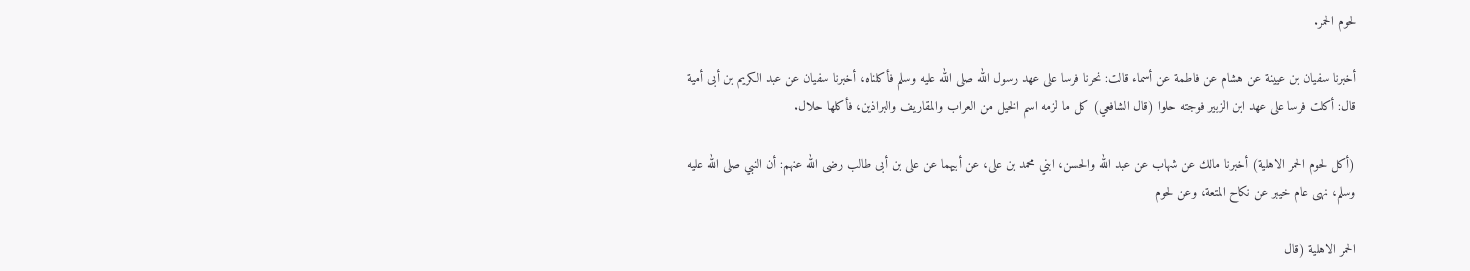لحوم الحمر.

أخبرنا سفيان بن عيينة عن هشام عن فاطمة عن أسماء قالت: نحرنا فرسا على عهد رسول الله صلى الله عليه وسلم فأكلناه، أخبرنا سفيان عن عبد الكريم بن أبى أمية قال: أكلت فرسا على عهد ابن الزبير فوجته حلوا (قال الشافعي) كل ما لزمه اسم الخيل من العراب والمقاريف والبراذين، فأكلها حلال.

(أكل لحوم الحمر الاهلية) أخبرنا مالك عن شهاب عن عبد الله والحسن، ابني محمد بن على، عن أبيهما عن على بن أبى طالب رضى الله عنهم: أن النبي صلى الله عليه وسلم، نهى عام خيبر عن نكاح المتعة، وعن لحوم

الحمر الاهلية (قال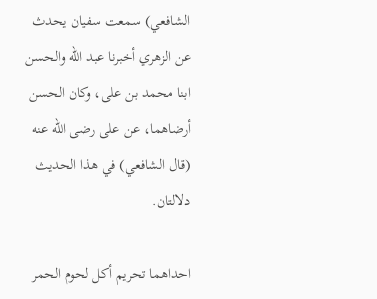الشافعي) سمعت سفيان يحدث عن الزهري أخبرنا عبد الله والحسن ابنا محمد بن على، وكان الحسن أرضاهما، عن على رضى الله عنه (قال الشافعي) في هذا الحديث دلالتان.

احداهما تحريم أكل لحوم الحمر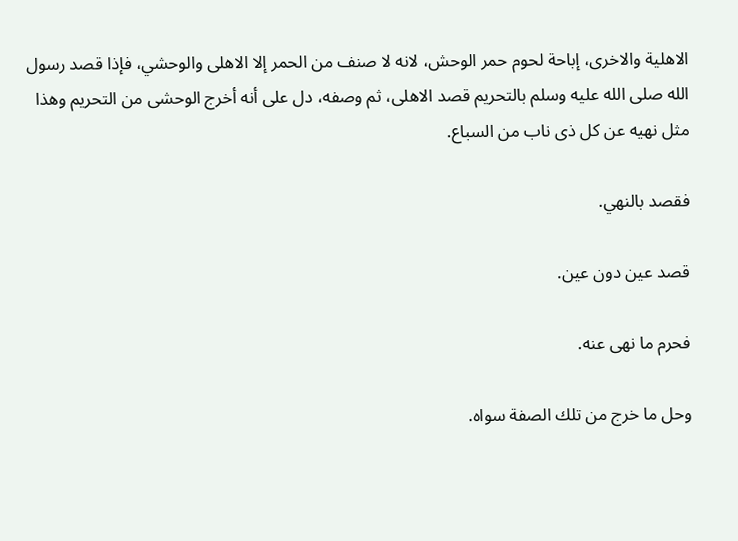الاهلية والاخرى، إباحة لحوم حمر الوحش، لانه لا صنف من الحمر إلا الاهلى والوحشي، فإذا قصد رسول الله صلى الله عليه وسلم بالتحريم قصد الاهلى، ثم وصفه، دل على أنه أخرج الوحشى من التحريم وهذا مثل نهيه عن كل ذى ناب من السباع.

فقصد بالنهي.

قصد عين دون عين.

فحرم ما نهى عنه.

وحل ما خرج من تلك الصفة سواه.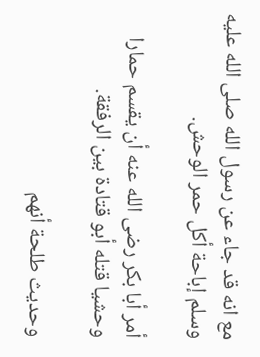مع انه قد جاء عن رسول الله صلى الله عليه وسلم إباحة أكل حمر الوحش.

أمر أبا بكر رضى الله عنه أن يقسم حمارا وحشيا قتله أبو قتادة بين الرفقة.

وحديث طلحة أنهم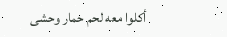أكلوا معه لحم حمار وحشى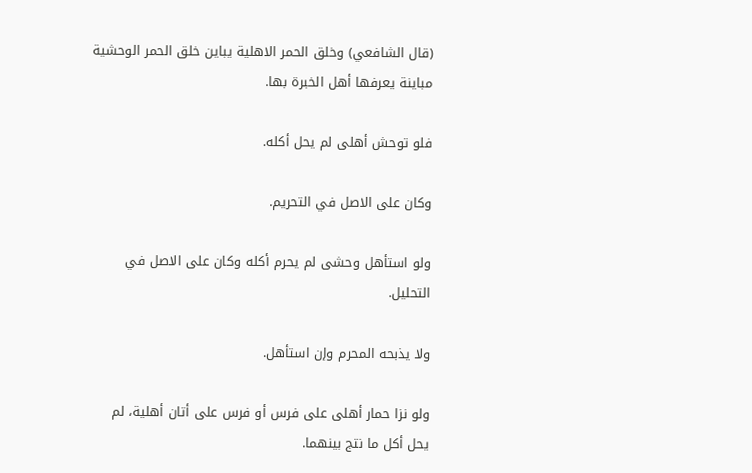(قال الشافعي) وخلق الحمر الاهلية يباين خلق الحمر الوحشية مباينة يعرفها أهل الخبرة بها.

فلو توحش أهلى لم يحل أكله.

وكان على الاصل في التحريم.

ولو استأهل وحشى لم يحرم أكله وكان على الاصل في التحليل.

ولا يذبحه المحرم وإن استأهل.

ولو نزا حمار أهلى على فرس أو فرس على أتان أهلية، لم يحل أكل ما نتج بينهما.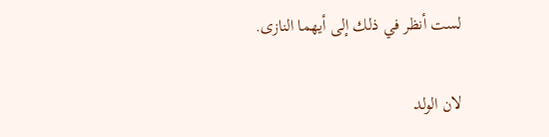لست أنظر في ذلك إلى أيهما النازى.

لان الولد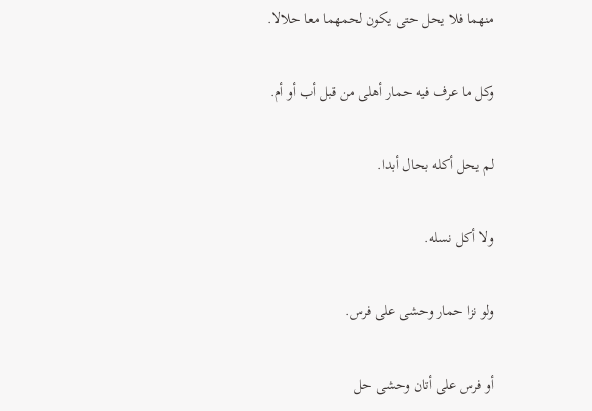منهما فلا يحل حتى يكون لحمهما معا حلالا.

وكل ما عرف فيه حمار أهلى من قبل أب أو أم.

لم يحل أكله بحال أبدا.

ولا أكل نسله.

ولو نزا حمار وحشى على فرس.

أو فرس على أتان وحشى حل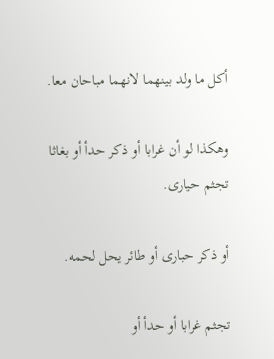أكل ما ولد بينهما لانهما مباحان معا.

وهكذا لو أن غرابا أو ذكر حدأ أو بغاثا تجثم حيارى.

أو ذكر حبارى أو طائر يحل لحمه.

تجثم غرابا أو حدأ أو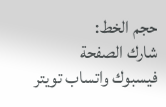حجم الخط:
شارك الصفحة
فيسبوك واتساب تويتر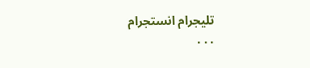تليجرام انستجرام
. . .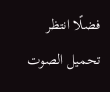فضلًا انتظر تحميل الصوت